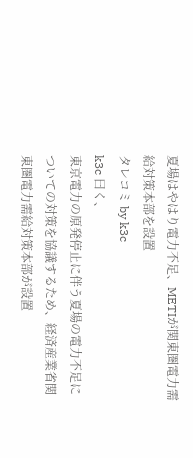夏場はやはり電力不足、METIが関東圏電力需給対策本部を設置
タレコミ by k3c
k3c 曰く、
東京電力の原発停止に伴う夏場の電力不足についての対策を協議するため、経済産業省関東圏電力需給対策本部が設置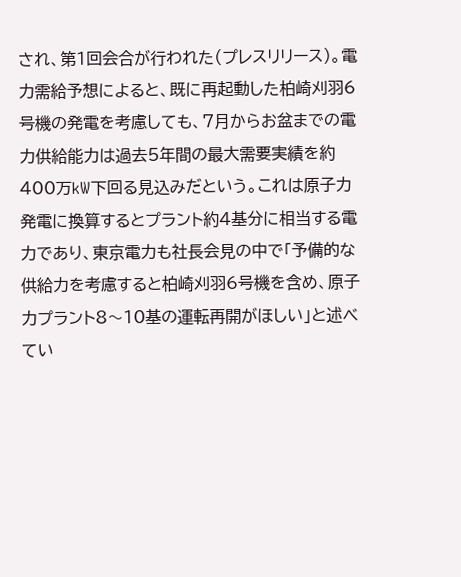され、第1回会合が行われた(プレスリリース)。電力需給予想によると、既に再起動した柏崎刈羽6号機の発電を考慮しても、7月からお盆までの電力供給能力は過去5年間の最大需要実績を約400万kW下回る見込みだという。これは原子力発電に換算するとプラント約4基分に相当する電力であり、東京電力も社長会見の中で「予備的な供給力を考慮すると柏崎刈羽6号機を含め、原子力プラント8〜10基の運転再開がほしい」と述べてい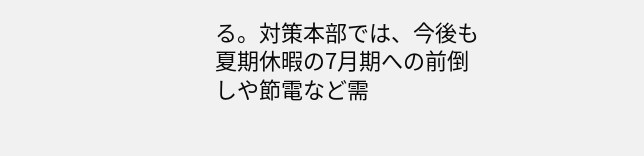る。対策本部では、今後も夏期休暇の7月期への前倒しや節電など需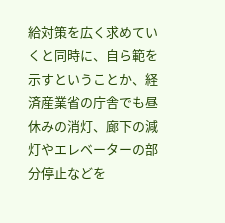給対策を広く求めていくと同時に、自ら範を示すということか、経済産業省の庁舎でも昼休みの消灯、廊下の減灯やエレベーターの部分停止などを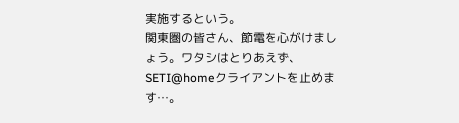実施するという。
関東圏の皆さん、節電を心がけましょう。ワタシはとりあえず、SETI@homeクライアントを止めます…。